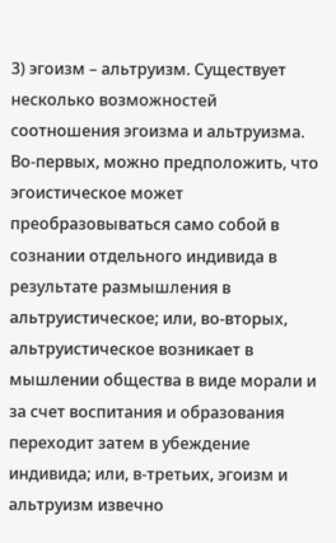3) эгоизм – альтруизм. Существует несколько возможностей соотношения эгоизма и альтруизма. Во-первых, можно предположить, что эгоистическое может преобразовываться само собой в сознании отдельного индивида в результате размышления в альтруистическое; или, во-вторых, альтруистическое возникает в мышлении общества в виде морали и за счет воспитания и образования переходит затем в убеждение индивида; или, в-третьих, эгоизм и альтруизм извечно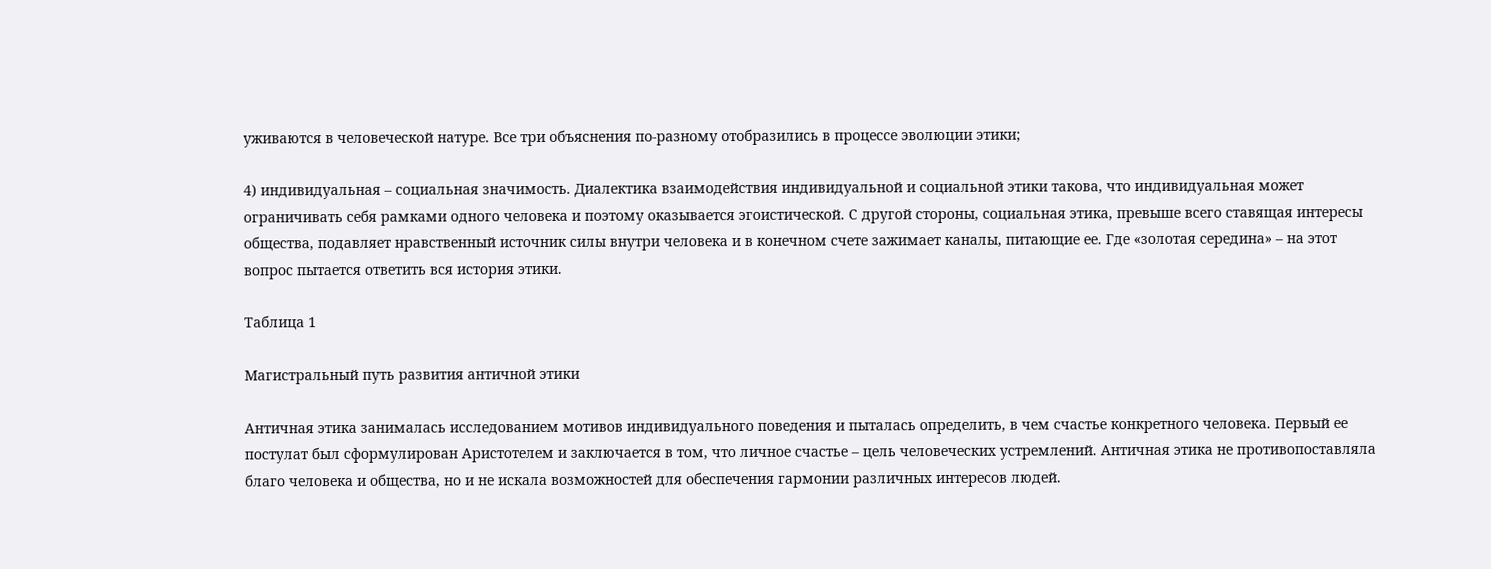уживаются в человеческой натуре. Все три объяснения по-разному отобразились в процессе эволюции этики;

4) индивидуальная – социальная значимость. Диалектика взаимодействия индивидуальной и социальной этики такова, что индивидуальная может ограничивать себя рамками одного человека и поэтому оказывается эгоистической. С другой стороны, социальная этика, превыше всего ставящая интересы общества, подавляет нравственный источник силы внутри человека и в конечном счете зажимает каналы, питающие ее. Где «золотая середина» – на этот вопрос пытается ответить вся история этики.

Таблица 1

Магистральный путь развития античной этики

Античная этика занималась исследованием мотивов индивидуального поведения и пыталась определить, в чем счастье конкретного человека. Первый ее постулат был сформулирован Аристотелем и заключается в том, что личное счастье – цель человеческих устремлений. Античная этика не противопоставляла благо человека и общества, но и не искала возможностей для обеспечения гармонии различных интересов людей.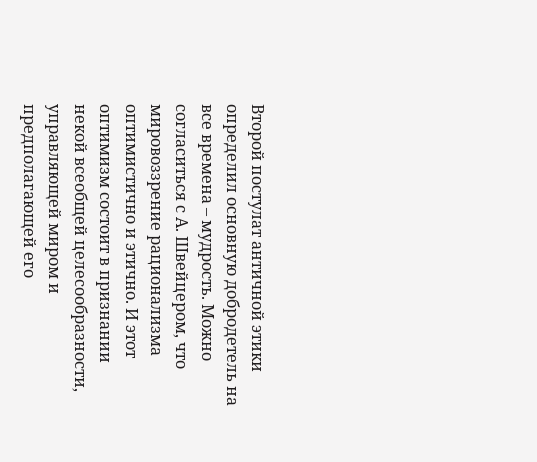Второй постулат античной этики определил основную добродетель на все времена – мудрость. Можно согласиться с А. Швейцером, что мировоззрение рационализма оптимистично и этично. И этот оптимизм состоит в признании некой всеобщей целесообразности, управляющей миром и предполагающей его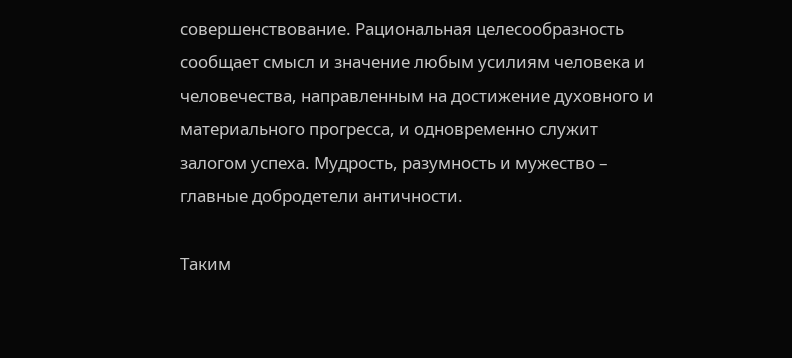совершенствование. Рациональная целесообразность сообщает смысл и значение любым усилиям человека и человечества, направленным на достижение духовного и материального прогресса, и одновременно служит залогом успеха. Мудрость, разумность и мужество – главные добродетели античности.

Таким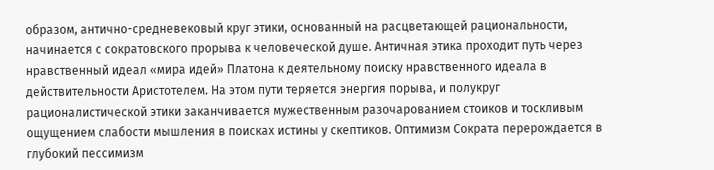образом, антично-средневековый круг этики, основанный на расцветающей рациональности, начинается с сократовского прорыва к человеческой душе. Античная этика проходит путь через нравственный идеал «мира идей» Платона к деятельному поиску нравственного идеала в действительности Аристотелем. На этом пути теряется энергия порыва, и полукруг рационалистической этики заканчивается мужественным разочарованием стоиков и тоскливым ощущением слабости мышления в поисках истины у скептиков. Оптимизм Сократа перерождается в глубокий пессимизм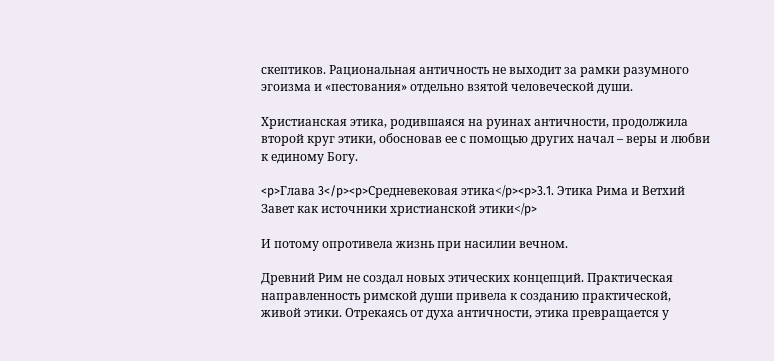скептиков. Рациональная античность не выходит за рамки разумного эгоизма и «пестования» отдельно взятой человеческой души.

Христианская этика, родившаяся на руинах античности, продолжила второй круг этики, обосновав ее с помощью других начал – веры и любви к единому Богу.

<p>Глава 3</p><p>Средневековая этика</p><p>3.1. Этика Рима и Ветхий Завет как источники христианской этики</p>

И потому опротивела жизнь при насилии вечном.

Древний Рим не создал новых этических концепций. Практическая направленность римской души привела к созданию практической, живой этики. Отрекаясь от духа античности, этика превращается у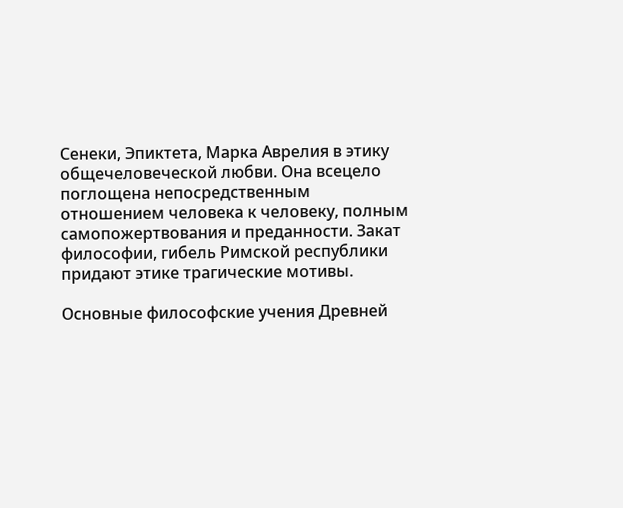Сенеки, Эпиктета, Марка Аврелия в этику общечеловеческой любви. Она всецело поглощена непосредственным отношением человека к человеку, полным самопожертвования и преданности. Закат философии, гибель Римской республики придают этике трагические мотивы.

Основные философские учения Древней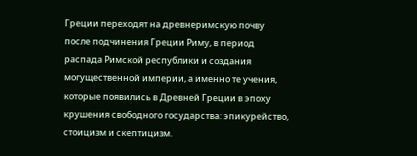Греции переходят на древнеримскую почву после подчинения Греции Риму, в период распада Римской республики и создания могущественной империи, а именно те учения, которые появились в Древней Греции в эпоху крушения свободного государства: эпикурейство, стоицизм и скептицизм.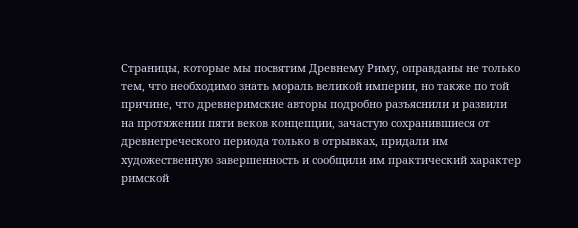Страницы, которые мы посвятим Древнему Риму, оправданы не только тем, что необходимо знать мораль великой империи, но также по той причине, что древнеримские авторы подробно разъяснили и развили на протяжении пяти веков концепции, зачастую сохранившиеся от древнегреческого периода только в отрывках, придали им художественную завершенность и сообщили им практический характер римской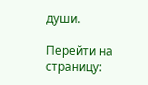души.

Перейти на страницу: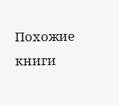Похожие книги